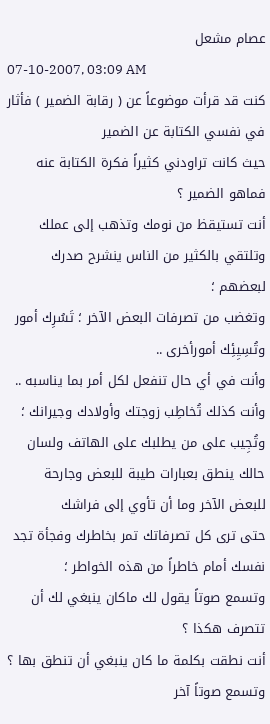عصام مشعل
07-10-2007, 03:09 AM
كنت قد قرأت موضوعاً عن ( رقابة الضمير ) فأثار في نفسي الكتابة عن الضمير
حيث كانت تراودني كثيراً فكرة الكتابة عنه
فماهو الضمير ؟
أنت تستيقظ من نومك وتذهب إلى عملك وتلتقي بالكثير من الناس ينشرح صدرك لبعضهم ؛
وتغضب من تصرفات البعض الآخر ؛ تَسُرِك أمور وتُسِيِئِك أمورأخرى ..
وأنت في أي حال تنفعل لكل أمر بما يناسبه ..
وأنت كذلك تُخاطِب زوجتك وأولادك وجيرانك ؛ وتُجِيب على من يطلبك على الهاتف ولسان
حالك ينطق بعبارات طيبة للبعض وجارحة للبعض الآخر وما أن تأوي إلى فراشك
حتى ترى كل تصرفاتك تمر بخاطرك وفجأة تجد نفسك أمام خاطراً من هذه الخواطر ؛
وتسمع صوتاً يقول لك ماكان ينبغي لك أن تتصرف هكذا ؟
أنت نطقت بكلمة ما كان ينبغي أن تنطق بها ؟ وتسمع صوتاً آخر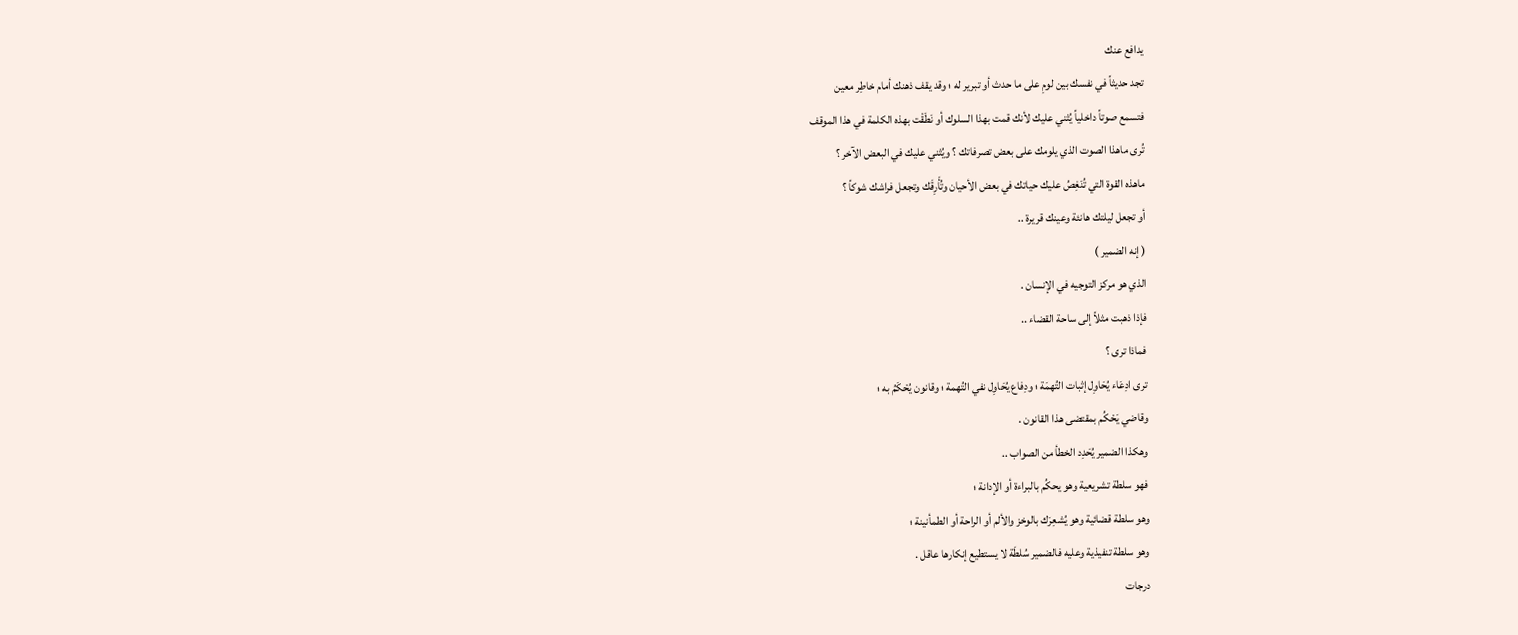يدافع عنك
تجد حديثاً في نفسك بين لومِ على ما حدث أو تبرير له ؛ وقد يقف ذهنك أمام خاطِر معين
فتسمع صوتاً داخلياً يُثني عليك لأنك قمت بهذا السلوك أو نَطَقْت بهذه الكلمة في هذا الموقف
تُرى ماهذا الصوت الذي يلومك على بعض تصرفاتك ؟ ويُثني عليك في البعض الآخر ؟
ماهذه القوة التي تُنَغِصُ عليك حياتك في بعض الأحيان وتُأَرِقَك وتجعل فراشك شوكاً ؟
أو تجعل ليلتك هانئة وعينك قريرة ..
( إنه الضمير )
الذي هو مركز التوجيه في الإنسان .
فإذا ذهبت مثلاً إلى ساحة القضاء ..
فماذا ترى ؟
ترى ادِعَاء يُحَاوِل إثبات التُهمَة ؛ ودِفاع يُحَاوِل نفي التُهمة ؛ وقانون يُحْكَمُ به ؛
وقاضي يَحْكُم بمقتضى هذا القانون .
وهكذا الضمير يُحَدِد الخطأ من الصواب ..
فهو سلطة تشريعية وهو يحكُم بالبراءة أو الإدانة ؛
وهو سلطة قضائية وهو يُشعِرَك بالوخز والألم أو الراحة أو الطمأنينة ؛
وهو سلطة تنفيذية وعليه فالضمير سُلطَة لا يستطيع إنكارها عاقل .
درجات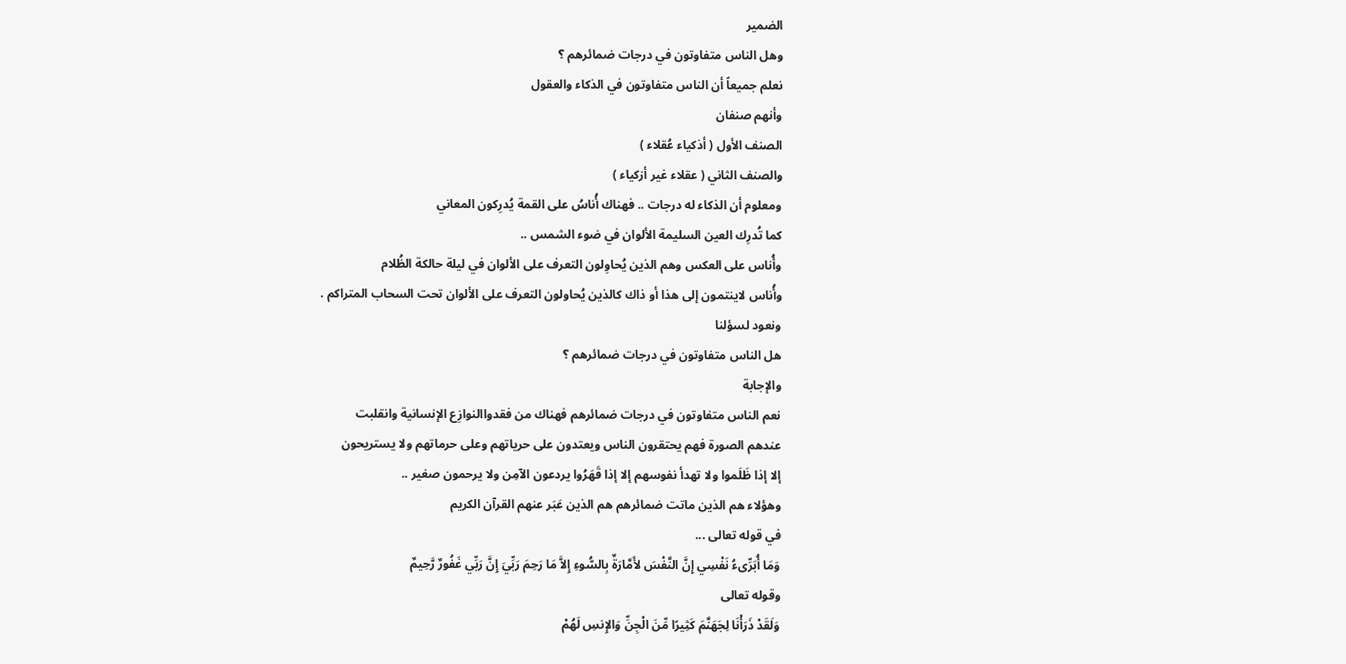الضمير
وهل الناس متفاوتون في درجات ضمائرهم ؟
نعلم جميعاً أن الناس متفاوتون في الذكاء والعقول
وأنهم صنفان
الصنف الأول ( أذكياء عُقلاء )
والصنف الثاني ( عقلاء غير أزكياء )
ومعلوم أن الذكاء له درجات .. فهناك أُناسُ على القمة يُدرِكون المعاني
كما تُدرِك العين السليمة الألوان في ضوء الشمس ..
وأُناس على العكس وهم الذين يُحاوِلون التعرف على الألوان في ليلة حالكة الظُلام
وأُناس لاينتمون إلى هذا أو ذاك كالذين يُحاولون التعرف على الألوان تحت السحاب المتراكم .
ونعود لسؤلنا
هل الناس متفاوتون في درجات ضمائرهم ؟
والإجابة
نعم الناس متفاوتون في درجات ضمائرهم فهناك من فقدواالنوازِع الإنسانية وانقلبت
عندهم الصورة فهم يحتقرون الناس ويعتدون على حرياتهم وعلى حرماتهم ولا يستريحون
إلا إذا ظَلَموا ولا تهدأ نفوسهم إلا إذا قَهَرُوا يردعون الآمِن ولا يرحمون صغير ..
وهؤلاء هم الذين ماتت ضمائرهم هم الذين عَبَر عنهم القرآن الكريم
في قوله تعالى ...
وَمَا أُبَرِّىءُ نَفْسِي إِنَّ النَّفْسَ لأَمَّارَةٌ بِالسُّوءِ إِلاَّ مَا رَحِمَ رَبِّيَ إِنَّ رَبِّي غَفُورٌ رَّحِيمٌ
وقوله تعالى
وَلَقَدْ ذَرَأْنَا لِجَهَنَّمَ كَثِيرًا مِّنَ الْجِنِّ وَالإِنسِ لَهُمْ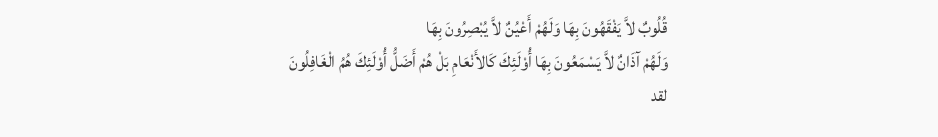قُلُوبٌ لاَّ يَفْقَهُونَ بِهَا وَلَهُمْ أَعْيُنٌ لاَّ يُبْصِرُونَ بِهَا
وَلَهُمْ آذَانٌ لاَّ يَسْمَعُونَ بِهَا أُوْلَئِكَ كَالأَنْعَامِ بَلْ هُمْ أَضَلُّ أُوْلَئِكَ هُمُ الْغَافِلُونَ
لقد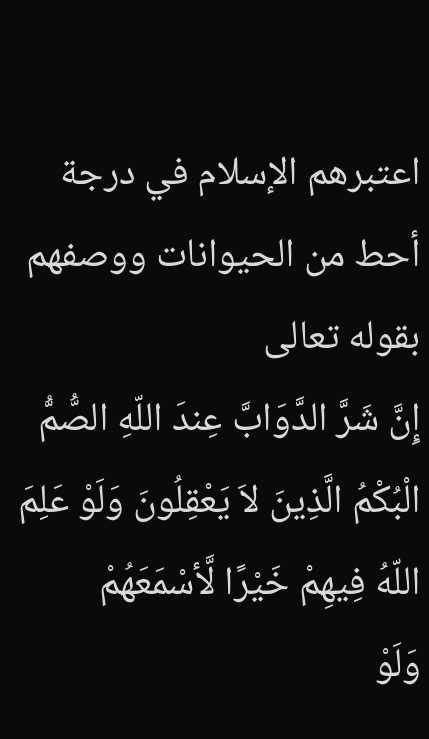اعتبرهم الإسلام في درجة أحط من الحيوانات ووصفهم
بقوله تعالى
إِنَّ شَرَّ الدَّوَابَّ عِندَ اللّهِ الصُّمُّ الْبُكْمُ الَّذِينَ لاَ يَعْقِلُونَ وَلَوْ عَلِمَ اللّهُ فِيهِمْ خَيْرًا لَّأسْمَعَهُمْ
وَلَوْ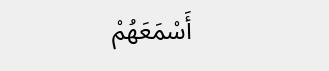أَسْمَعَهُمْ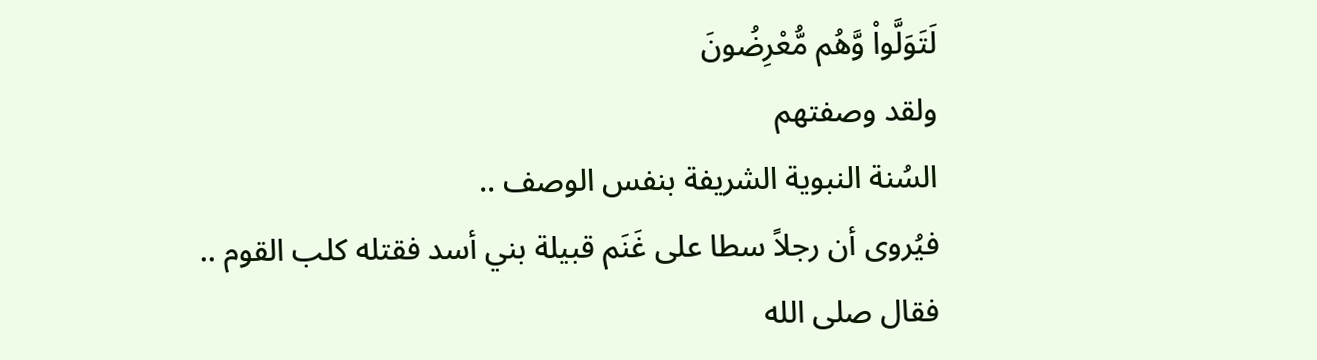لَتَوَلَّواْ وَّهُم مُّعْرِضُونَ
ولقد وصفتهم
السُنة النبوية الشريفة بنفس الوصف ..
فيُروى أن رجلاً سطا على غَنَم قبيلة بني أسد فقتله كلب القوم ..
فقال صلى الله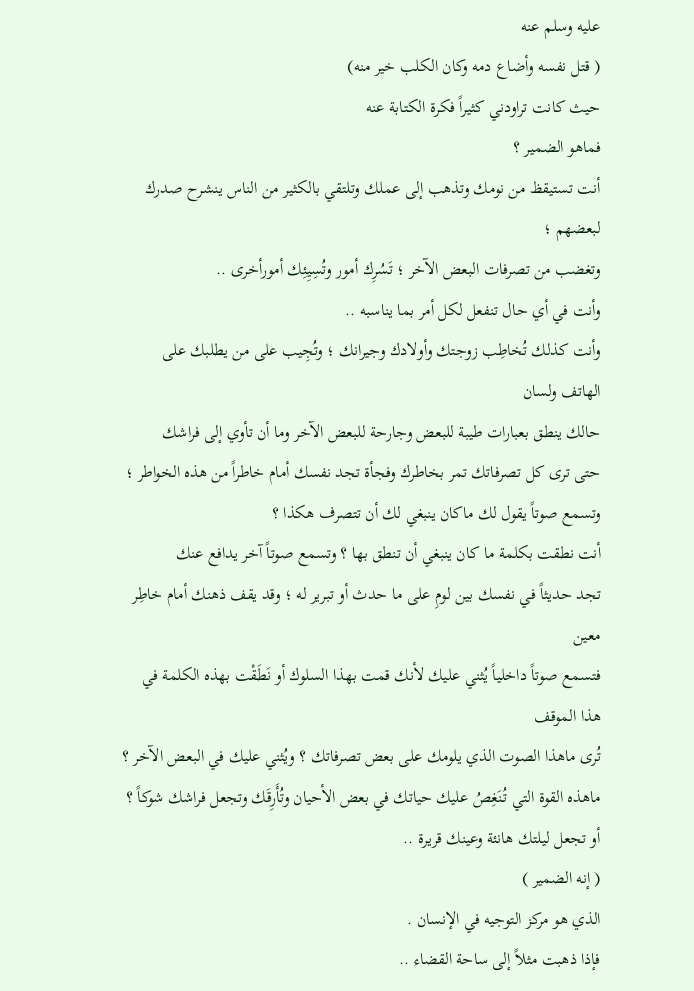عليه وسلم عنه
( قتل نفسه وأضاع دمه وكان الكلب خير منه)
حيث كانت تراودني كثيراً فكرة الكتابة عنه
فماهو الضمير ؟
أنت تستيقظ من نومك وتذهب إلى عملك وتلتقي بالكثير من الناس ينشرح صدرك لبعضهم ؛
وتغضب من تصرفات البعض الآخر ؛ تَسُرِك أمور وتُسِيِئِك أمورأخرى ..
وأنت في أي حال تنفعل لكل أمر بما يناسبه ..
وأنت كذلك تُخاطِب زوجتك وأولادك وجيرانك ؛ وتُجِيب على من يطلبك على الهاتف ولسان
حالك ينطق بعبارات طيبة للبعض وجارحة للبعض الآخر وما أن تأوي إلى فراشك
حتى ترى كل تصرفاتك تمر بخاطرك وفجأة تجد نفسك أمام خاطراً من هذه الخواطر ؛
وتسمع صوتاً يقول لك ماكان ينبغي لك أن تتصرف هكذا ؟
أنت نطقت بكلمة ما كان ينبغي أن تنطق بها ؟ وتسمع صوتاً آخر يدافع عنك
تجد حديثاً في نفسك بين لومِ على ما حدث أو تبرير له ؛ وقد يقف ذهنك أمام خاطِر معين
فتسمع صوتاً داخلياً يُثني عليك لأنك قمت بهذا السلوك أو نَطَقْت بهذه الكلمة في هذا الموقف
تُرى ماهذا الصوت الذي يلومك على بعض تصرفاتك ؟ ويُثني عليك في البعض الآخر ؟
ماهذه القوة التي تُنَغِصُ عليك حياتك في بعض الأحيان وتُأَرِقَك وتجعل فراشك شوكاً ؟
أو تجعل ليلتك هانئة وعينك قريرة ..
( إنه الضمير )
الذي هو مركز التوجيه في الإنسان .
فإذا ذهبت مثلاً إلى ساحة القضاء ..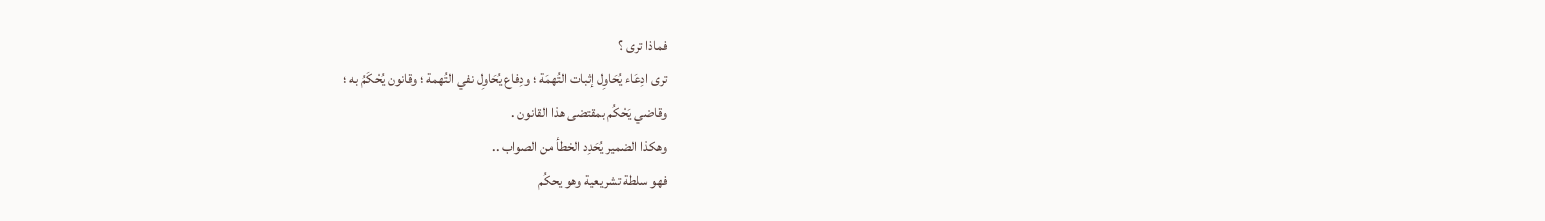فماذا ترى ؟
ترى ادِعَاء يُحَاوِل إثبات التُهمَة ؛ ودِفاع يُحَاوِل نفي التُهمة ؛ وقانون يُحْكَمُ به ؛
وقاضي يَحْكُم بمقتضى هذا القانون .
وهكذا الضمير يُحَدِد الخطأ من الصواب ..
فهو سلطة تشريعية وهو يحكُم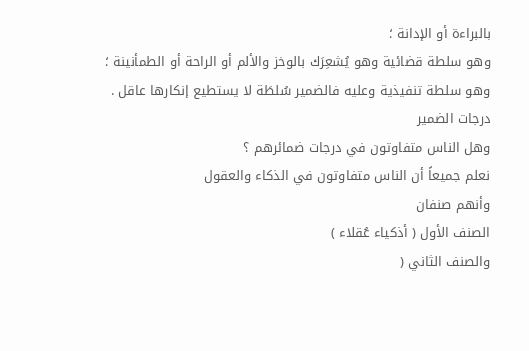بالبراءة أو الإدانة ؛
وهو سلطة قضائية وهو يُشعِرَك بالوخز والألم أو الراحة أو الطمأنينة ؛
وهو سلطة تنفيذية وعليه فالضمير سُلطَة لا يستطيع إنكارها عاقل .
درجات الضمير
وهل الناس متفاوتون في درجات ضمائرهم ؟
نعلم جميعاً أن الناس متفاوتون في الذكاء والعقول
وأنهم صنفان
الصنف الأول ( أذكياء عُقلاء )
والصنف الثاني (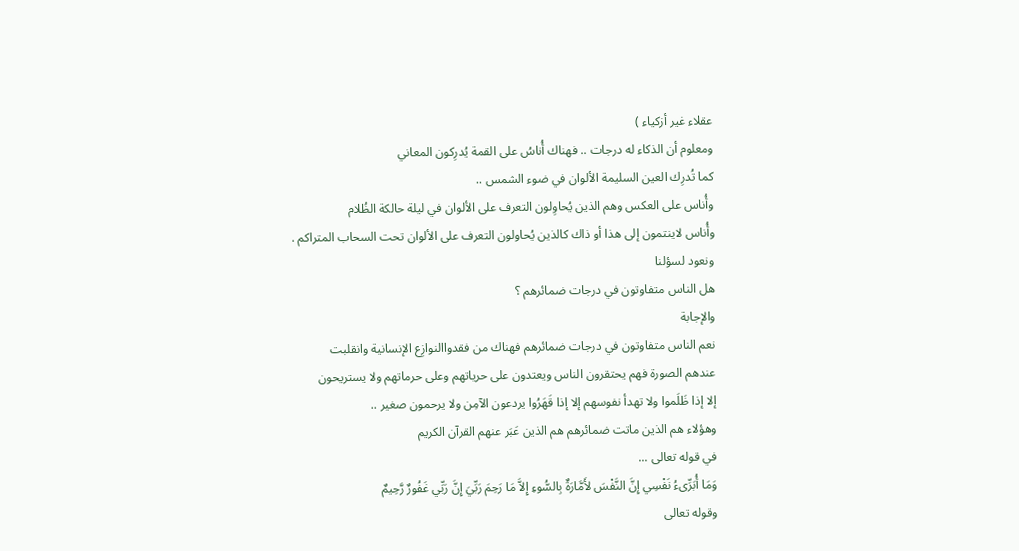عقلاء غير أزكياء )
ومعلوم أن الذكاء له درجات .. فهناك أُناسُ على القمة يُدرِكون المعاني
كما تُدرِك العين السليمة الألوان في ضوء الشمس ..
وأُناس على العكس وهم الذين يُحاوِلون التعرف على الألوان في ليلة حالكة الظُلام
وأُناس لاينتمون إلى هذا أو ذاك كالذين يُحاولون التعرف على الألوان تحت السحاب المتراكم .
ونعود لسؤلنا
هل الناس متفاوتون في درجات ضمائرهم ؟
والإجابة
نعم الناس متفاوتون في درجات ضمائرهم فهناك من فقدواالنوازِع الإنسانية وانقلبت
عندهم الصورة فهم يحتقرون الناس ويعتدون على حرياتهم وعلى حرماتهم ولا يستريحون
إلا إذا ظَلَموا ولا تهدأ نفوسهم إلا إذا قَهَرُوا يردعون الآمِن ولا يرحمون صغير ..
وهؤلاء هم الذين ماتت ضمائرهم هم الذين عَبَر عنهم القرآن الكريم
في قوله تعالى ...
وَمَا أُبَرِّىءُ نَفْسِي إِنَّ النَّفْسَ لأَمَّارَةٌ بِالسُّوءِ إِلاَّ مَا رَحِمَ رَبِّيَ إِنَّ رَبِّي غَفُورٌ رَّحِيمٌ
وقوله تعالى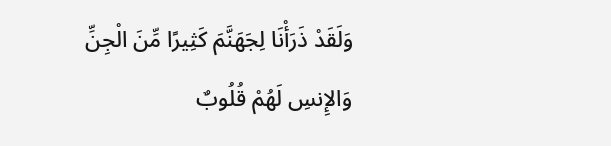وَلَقَدْ ذَرَأْنَا لِجَهَنَّمَ كَثِيرًا مِّنَ الْجِنِّ وَالإِنسِ لَهُمْ قُلُوبٌ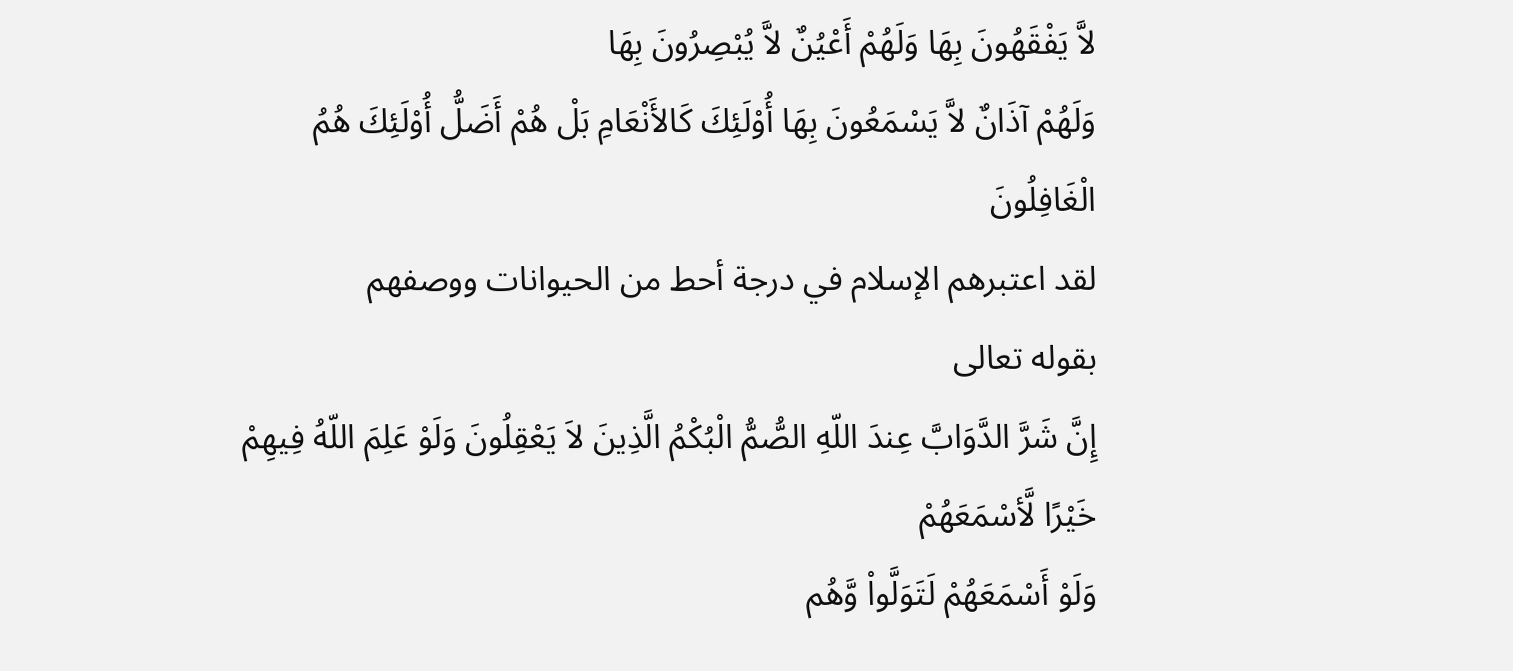لاَّ يَفْقَهُونَ بِهَا وَلَهُمْ أَعْيُنٌ لاَّ يُبْصِرُونَ بِهَا
وَلَهُمْ آذَانٌ لاَّ يَسْمَعُونَ بِهَا أُوْلَئِكَ كَالأَنْعَامِ بَلْ هُمْ أَضَلُّ أُوْلَئِكَ هُمُ الْغَافِلُونَ
لقد اعتبرهم الإسلام في درجة أحط من الحيوانات ووصفهم
بقوله تعالى
إِنَّ شَرَّ الدَّوَابَّ عِندَ اللّهِ الصُّمُّ الْبُكْمُ الَّذِينَ لاَ يَعْقِلُونَ وَلَوْ عَلِمَ اللّهُ فِيهِمْ خَيْرًا لَّأسْمَعَهُمْ
وَلَوْ أَسْمَعَهُمْ لَتَوَلَّواْ وَّهُم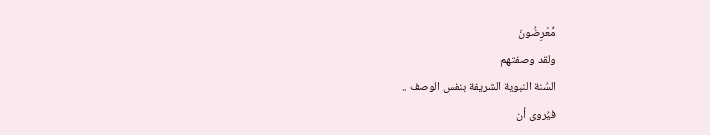مُّعْرِضُونَ
ولقد وصفتهم
السُنة النبوية الشريفة بنفس الوصف ..
فيُروى أن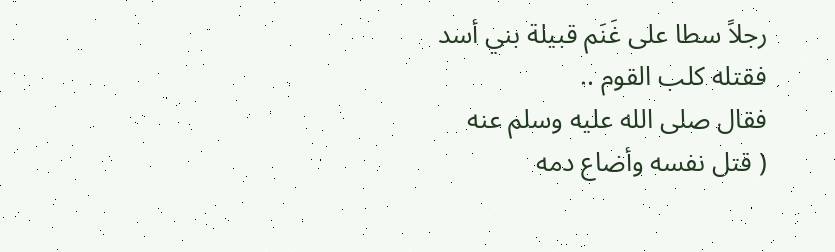رجلاً سطا على غَنَم قبيلة بني أسد فقتله كلب القوم ..
فقال صلى الله عليه وسلم عنه
( قتل نفسه وأضاع دمه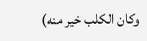وكان الكلب خير منه)